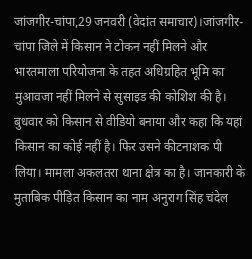जांजगीर-चांपा,29 जनवरी (वेदांत समाचार)।जांजगीर-चांपा जिले में किसान ने टोकन नहीं मिलने और भारतमाला परियोजना के तहत अधिग्रहित भूमि का मुआवजा नहीं मिलने से सुसाइड की कोशिश की है। बुधवार को किसान से वीडियो बनाया और कहा कि यहां किसान का कोई नहीं है। फिर उसने कीटनाशक पी लिया। मामला अकलतरा थाना क्षेत्र का है। जानकारी के मुताबिक पीड़ित किसान का नाम अनुराग सिंह चंदेल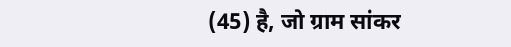(45) है, जो ग्राम सांकर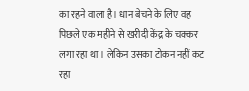का रहने वाला है। धान बेचने के लिए वह पिछले एक महीने से खरीदी केंद्र के चक्कर लगा रहा था। लेकिन उसका टोकन नहीं कट रहा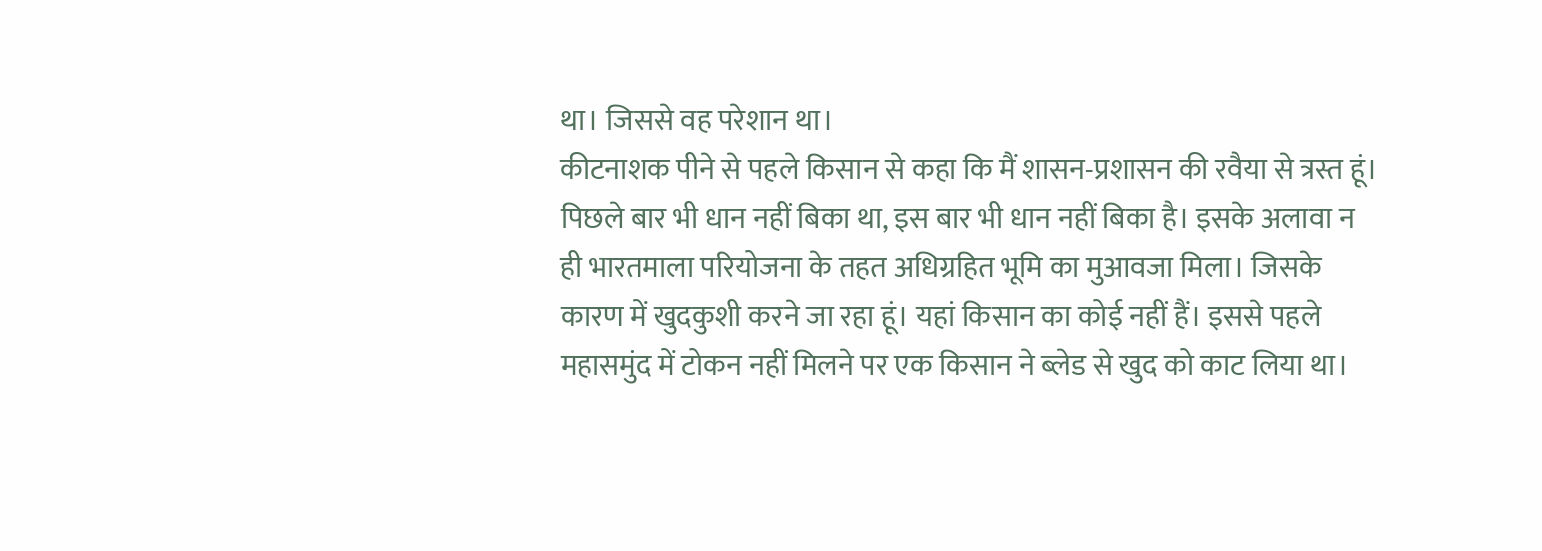था। जिससे वह परेशान था।
कीटनाशक पीने से पहले किसान से कहा कि मैं शासन-प्रशासन की रवैया से त्रस्त हूं। पिछले बार भी धान नहीं बिका था, इस बार भी धान नहीं बिका है। इसके अलावा न ही भारतमाला परियोजना के तहत अधिग्रहित भूमि का मुआवजा मिला। जिसके कारण में खुदकुशी करने जा रहा हूं। यहां किसान का कोई नहीं हैं। इससे पहले महासमुंद में टोकन नहीं मिलने पर एक किसान ने ब्लेड से खुद को काट लिया था।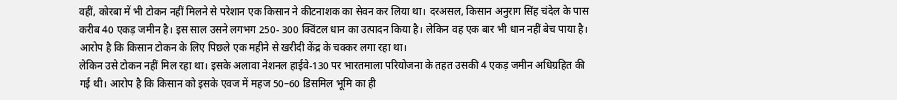वहीं, कोरबा में भी टोकन नहीं मिलने से परेशान एक किसान ने कीटनाशक का सेवन कर लिया था। दरअसल, किसान अनुराग सिंह चंदेल के पास करीब 40 एकड़ जमीन है। इस साल उसने लगभग 250- 300 क्विंटल धान का उत्पादन किया है। लेकिन वह एक बार भी धान नहीं बेच पाया है। आरोप है कि किसान टोकन के लिए पिछले एक महीने से खरीदी केंद्र के चक्कर लगा रहा था।
लेकिन उसे टोकन नहीं मिल रहा था। इसके अलावा नेशनल हाईवे-130 पर भारतमाला परियोजना के तहत उसकी 4 एकड़ जमीन अधिग्रहित की गई थी। आरोप है कि किसान को इसके एवज में महज 50–60 डिसमिल भूमि का ही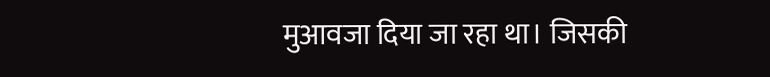मुआवजा दिया जा रहा था। जिसकी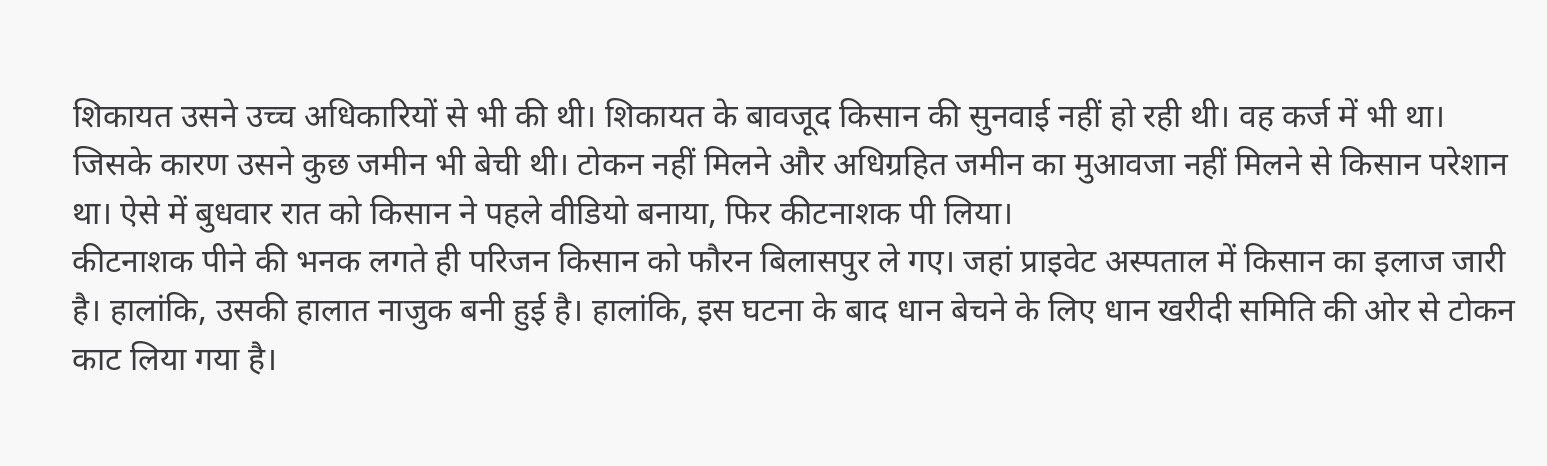शिकायत उसने उच्च अधिकारियों से भी की थी। शिकायत के बावजूद किसान की सुनवाई नहीं हो रही थी। वह कर्ज में भी था। जिसके कारण उसने कुछ जमीन भी बेची थी। टोकन नहीं मिलने और अधिग्रहित जमीन का मुआवजा नहीं मिलने से किसान परेशान था। ऐसे में बुधवार रात को किसान ने पहले वीडियो बनाया, फिर कीटनाशक पी लिया।
कीटनाशक पीने की भनक लगते ही परिजन किसान को फौरन बिलासपुर ले गए। जहां प्राइवेट अस्पताल में किसान का इलाज जारी है। हालांकि, उसकी हालात नाजुक बनी हुई है। हालांकि, इस घटना के बाद धान बेचने के लिए धान खरीदी समिति की ओर से टोकन काट लिया गया है।